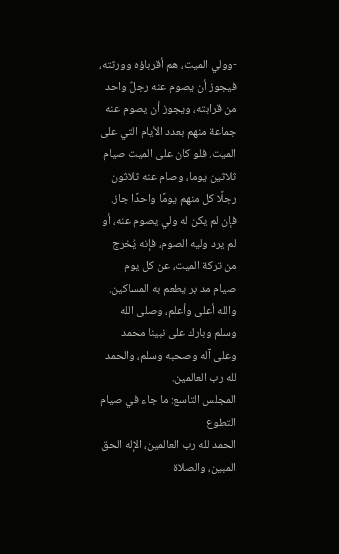-وولي الميت، هم أقرباؤه وورثته، فيجوز أن يصوم عنه رجلٌ واحد من قرابته، ويجوز أن يصوم عنه جماعة منهم بعدد الأيام التي على الميت. فلو كان على الميت صيام ثلاثين يوما، وصام عنه ثلاثون رجلًا كل منهم يومًا واحدًا جاز. فإن لم يكن له ولي يصوم عنه، أو لم يرد وليه الصوم، فإنه يُخرج من تركة الميت، عن كل يوم صيام مد بر يطعم به المساكين.
والله أعلى وأعلم، وصلى الله وسلم وبارك على نبينا محمد وعلى آله وصحبه وسلم، والحمد لله رب العالمين.
المجلس التاسع: ما جاء في صيام التطوع
الحمد لله رب العالمين، الإله الحق المبين، والصلاة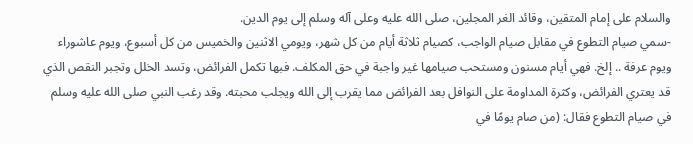والسلام على إمام المتقين، وقائد الغر المجلين، صلى الله عليه وعلى آله وسلم إلى يوم الدين.
-سمي صيام التطوع في مقابل صيام الواجب، كصيام ثلاثة أيام من كل شهر، ويومي الاثنين والخميس من كل أسبوع، ويوم عاشوراء ويوم عرفة .. إلخ. فهي أيام مسنون ومستحب صيامها غير واجبة في حق المكلف. فبها تكمل الفرائض، وتسد الخلل وتجبر النقص الذي قد يعتري الفرائض، وكثرة المداومة على النوافل بعد الفرائض مما يقرب إلى الله ويجلب محبته. وقد رغب النبي صلى الله عليه وسلم في صيام التطوع فقال: (من صام يومًا في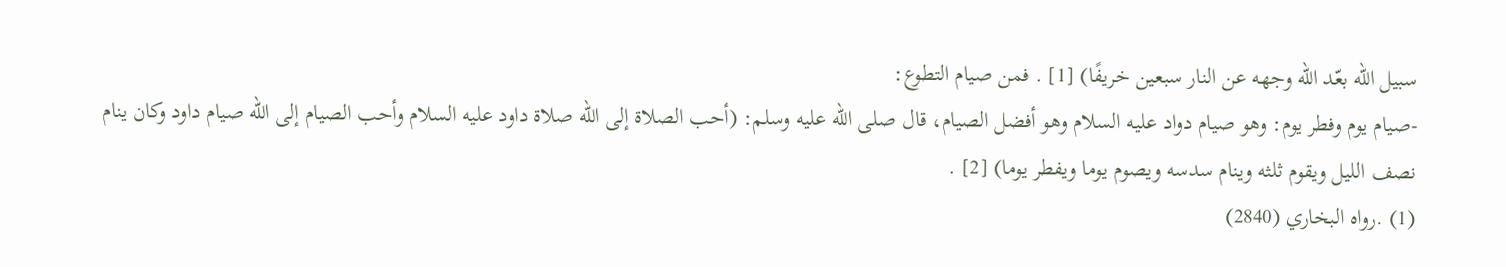سبيل الله بعّد الله وجهه عن النار سبعين خريفًا) [1] . فمن صيام التطوع:
-صيام يوم وفطر يوم: وهو صيام دواد عليه السلام وهو أفضل الصيام، قال صلى الله عليه وسلم: (أحب الصلاة إلى الله صلاة داود عليه السلام وأحب الصيام إلى الله صيام داود وكان ينام نصف الليل ويقوم ثلثه وينام سدسه ويصوم يوما ويفطر يوما) [2] .
(1) .رواه البخاري (2840)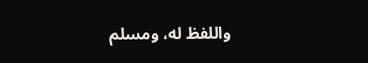واللفظ له، ومسلم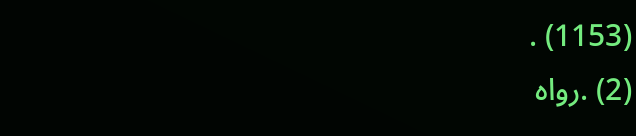(1153) .
(2) .رواه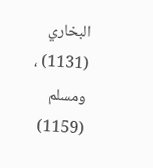البخاري (1131) ، ومسلم (1159)